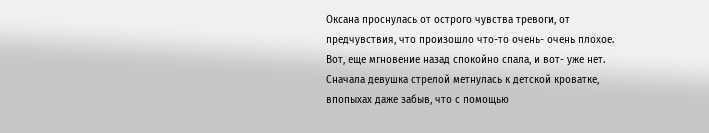Оксана проснулась от острого чувства тревоги, от предчувствия, что произошло что-то очень- очень плохое. Вот, еще мгновение назад спокойно спала, и вот- уже нет. Сначала девушка стрелой метнулась к детской кроватке, впопыхах даже забыв, что с помощью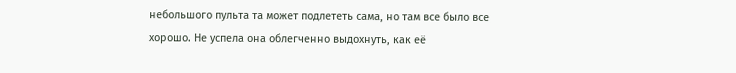небольшого пульта та может подлететь сама, но там все было все хорошо. Не успела она облегченно выдохнуть, как её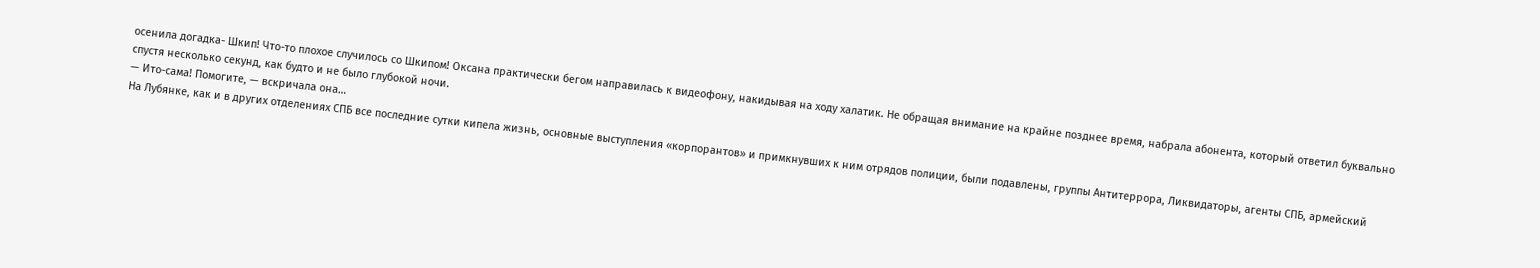осенила догадка- Шкип! Что-то плохое случилось со Шкипом! Оксана практически бегом направилась к видеофону, накидывая на ходу халатик. Не обращая внимание на крайне позднее время, набрала абонента, который ответил буквально спустя несколько секунд, как будто и не было глубокой ночи.
— Ито-сама! Помогите, — вскричала она…
На Лубянке, как и в других отделениях СПБ все последние сутки кипела жизнь, основные выступления «корпорантов» и примкнувших к ним отрядов полиции, были подавлены, группы Антитеррора, Ликвидаторы, агенты СПБ, армейский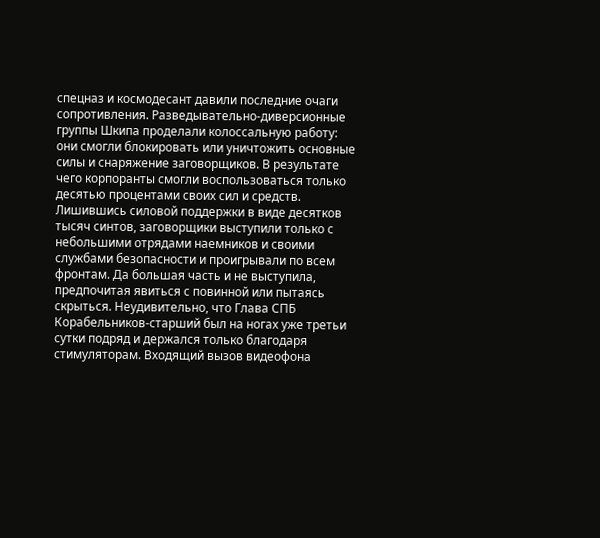спецназ и космодесант давили последние очаги сопротивления. Разведывательно-диверсионные группы Шкипа проделали колоссальную работу: они смогли блокировать или уничтожить основные силы и снаряжение заговорщиков. В результате чего корпоранты смогли воспользоваться только десятью процентами своих сил и средств. Лишившись силовой поддержки в виде десятков тысяч синтов, заговорщики выступили только с небольшими отрядами наемников и своими службами безопасности и проигрывали по всем фронтам. Да большая часть и не выступила, предпочитая явиться с повинной или пытаясь скрыться. Неудивительно, что Глава СПБ Корабельников-старший был на ногах уже третьи сутки подряд и держался только благодаря стимуляторам. Входящий вызов видеофона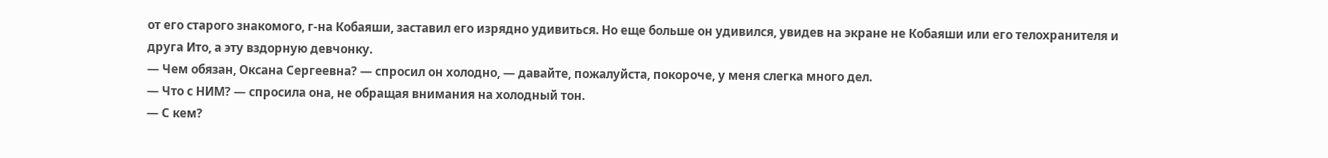от его старого знакомого, г-на Кобаяши, заставил его изрядно удивиться. Но еще больше он удивился, увидев на экране не Кобаяши или его телохранителя и друга Ито, а эту вздорную девчонку.
— Чем обязан, Оксана Сергеевна? — спросил он холодно, — давайте, пожалуйста, покороче, у меня слегка много дел.
— Что с НИМ? — спросила она, не обращая внимания на холодный тон.
— С кем?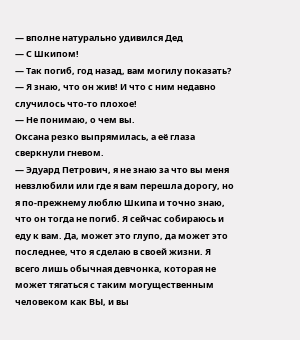— вполне натурально удивился Дед
— С Шкипом!
— Так погиб, год назад, вам могилу показать?
— Я знаю, что он жив! И что с ним недавно случилось что-то плохое!
— Не понимаю, о чем вы.
Оксана резко выпрямилась, а её глаза сверкнули гневом.
— Эдуард Петрович, я не знаю за что вы меня невзлюбили или где я вам перешла дорогу, но я по-прежнему люблю Шкипа и точно знаю, что он тогда не погиб. Я сейчас собираюсь и еду к вам. Да, может это глупо, да может это последнее, что я сделаю в своей жизни. Я всего лишь обычная девчонка, которая не может тягаться с таким могущественным человеком как ВЫ, и вы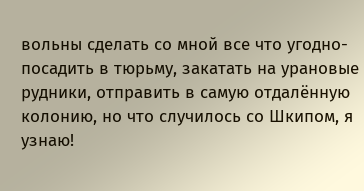вольны сделать со мной все что угодно- посадить в тюрьму, закатать на урановые рудники, отправить в самую отдалённую колонию, но что случилось со Шкипом, я узнаю!